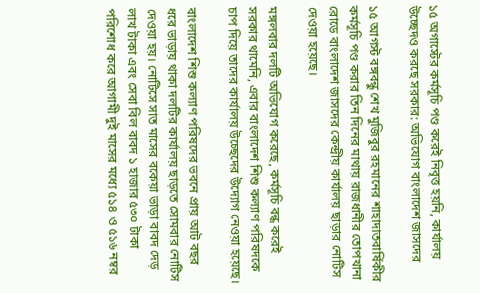১৫ অগাস্টের কর্মসূচি পণ্ড করেই নিবৃত্ত হয়নি, কার্যালয় উচ্ছেদও করছে সরকার: অভিযোগ বাংলাদেশ জাসদের

১৫ আগস্ট বঙ্গবন্ধু শেখ মুজিবুর রহমানের শাহাদাতবার্ষিকীর কর্মসূচি পণ্ড করার তিন দিনের মাথায় রাজধানীর তোপখানা রোডে বাংলাদেশ জাসদের কেন্দ্রীয় কার্যালয় ছাড়ার নোটিস দেওয়া হয়েছে।

মঙ্গলবার দলটি অভিযোগ করেছে, কর্মসূচি বন্ধ করেই সরকার থামেনি, এবার বাংলাদেশ শিশু কল্যাণ পরিষদকে চাপ দিয়ে তাদের কার্যালয় উচ্ছেদের উদ্যোগ নেওয়া হয়েছে।

বাংলাদেশ শিশু কল্যাণ পরিষদের ভবনে প্রায় আট বছর ধরে ভাড়ায় থাকা দলটির কার্যালয় ছাড়তে সোমবার নোটিস দেওয়া হয়। নোটিসে সাত মাসের বকেয়া ভাড়া বাবদ দেড় লাখ টাকা এবং সেবা বিল বাবদ ১ হাজার ৫৩০ টাকা পরিশোধ করে আগামী দুই মাসের মধ্যে ৫১৪ ও ৫১৬ নম্বর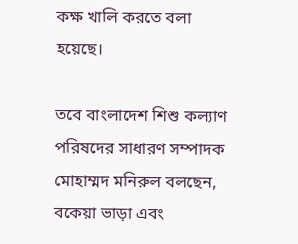কক্ষ খালি করতে বলা হয়েছে।

তবে বাংলাদেশ শিশু কল্যাণ পরিষদের সাধারণ সম্পাদক মোহাম্মদ মনিরুল বলছেন, বকেয়া ভাড়া এবং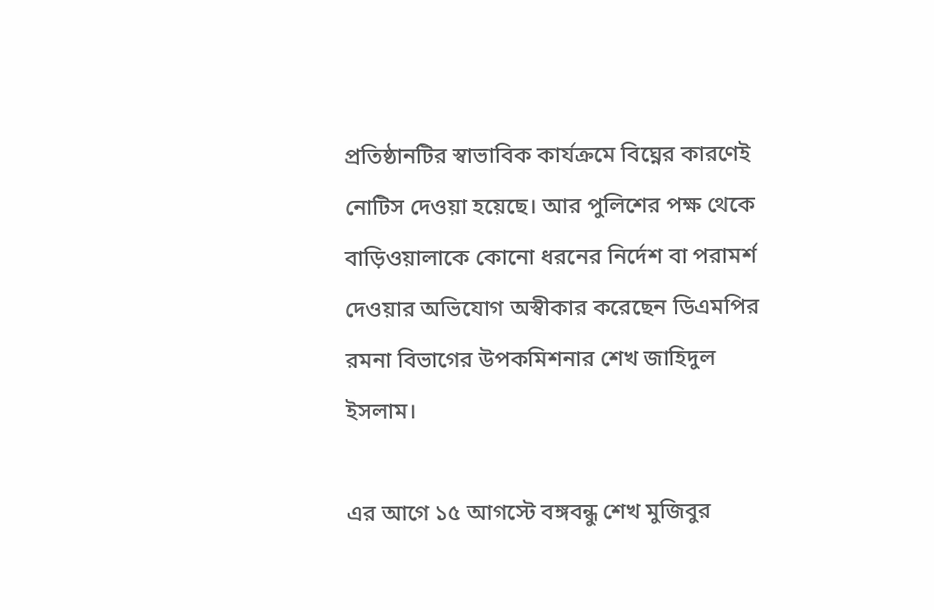প্রতিষ্ঠানটির স্বাভাবিক কার্যক্রমে বিঘ্নের কারণেই নোটিস দেওয়া হয়েছে। আর পুলিশের পক্ষ থেকে বাড়িওয়ালাকে কোনো ধরনের নির্দেশ বা পরামর্শ দেওয়ার অভিযোগ অস্বীকার করেছেন ডিএমপির রমনা বিভাগের উপকমিশনার শেখ জাহিদুল ইসলাম।

এর আগে ১৫ আগস্টে বঙ্গবন্ধু শেখ মুজিবুর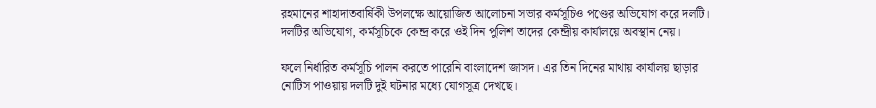রহমানের শাহাদাতবার্ষিকী উপলক্ষে আয়োজিত আলোচনা সভার কর্মসূচিও পণ্ডের অভিযোগ করে দলটি। দলটির অভিযোগ, কর্মসূচিকে কেন্দ্র করে ওই দিন পুলিশ তাদের কেন্দ্রীয় কার্যালয়ে অবস্থান নেয়।

ফলে নির্ধারিত কর্মসূচি পালন করতে পারেনি বাংলাদেশ জাসদ। এর তিন দিনের মাথায় কার্যালয় ছাড়ার নোটিস পাওয়ায় দলটি দুই ঘটনার মধ্যে যোগসূত্র দেখছে।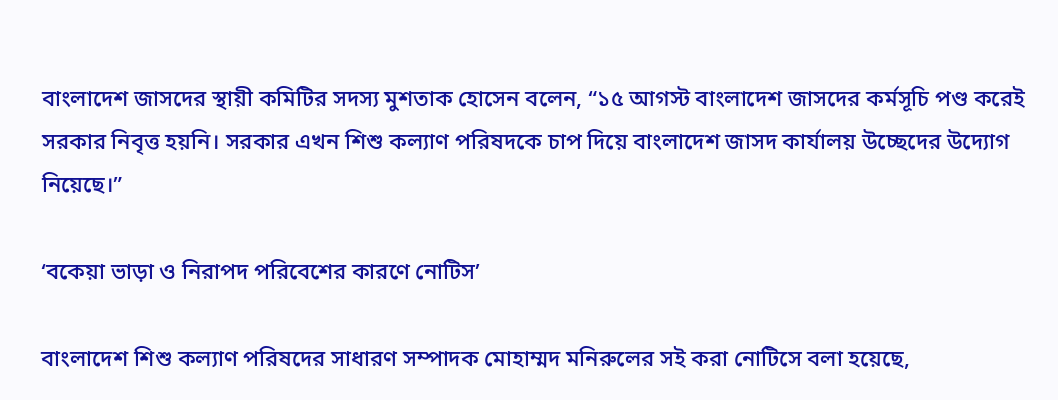বাংলাদেশ জাসদের স্থায়ী কমিটির সদস্য মুশতাক হোসেন বলেন, “১৫ আগস্ট বাংলাদেশ জাসদের কর্মসূচি পণ্ড করেই সরকার নিবৃত্ত হয়নি। সরকার এখন শিশু কল্যাণ পরিষদকে চাপ দিয়ে বাংলাদেশ জাসদ কার্যালয় উচ্ছেদের উদ্যোগ নিয়েছে।”

‘বকেয়া ভাড়া ও নিরাপদ পরিবেশের কারণে নোটিস’

বাংলাদেশ শিশু কল্যাণ পরিষদের সাধারণ সম্পাদক মোহাম্মদ মনিরুলের সই করা নোটিসে বলা হয়েছে,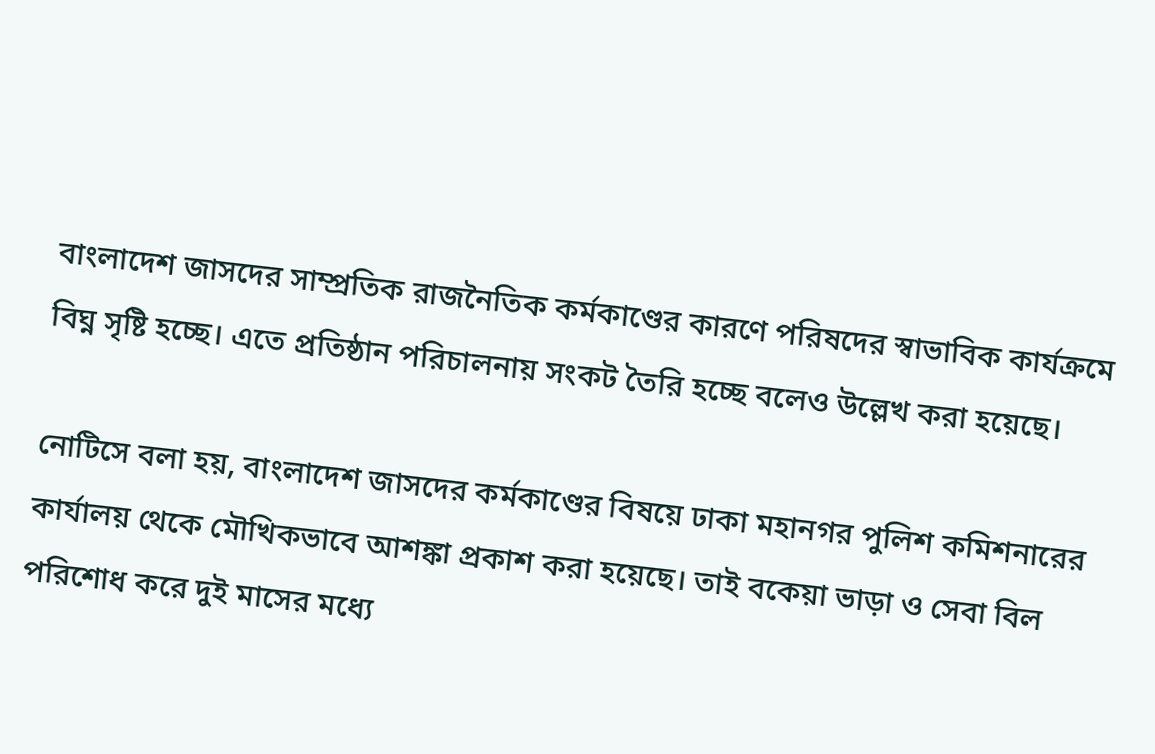বাংলাদেশ জাসদের সাম্প্রতিক রাজনৈতিক কর্মকাণ্ডের কারণে পরিষদের স্বাভাবিক কার্যক্রমে বিঘ্ন সৃষ্টি হচ্ছে। এতে প্রতিষ্ঠান পরিচালনায় সংকট তৈরি হচ্ছে বলেও উল্লেখ করা হয়েছে।

নোটিসে বলা হয়, বাংলাদেশ জাসদের কর্মকাণ্ডের বিষয়ে ঢাকা মহানগর পুলিশ কমিশনারের কার্যালয় থেকে মৌখিকভাবে আশঙ্কা প্রকাশ করা হয়েছে। তাই বকেয়া ভাড়া ও সেবা বিল পরিশোধ করে দুই মাসের মধ্যে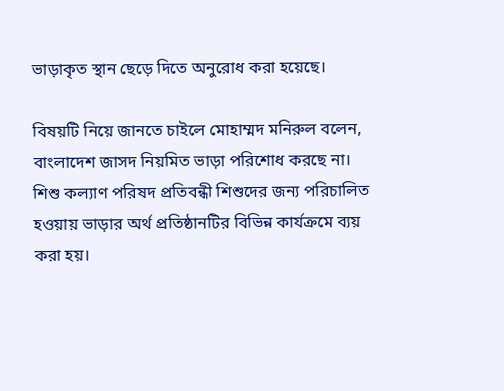ভাড়াকৃত স্থান ছেড়ে দিতে অনুরোধ করা হয়েছে।

বিষয়টি নিয়ে জানতে চাইলে মোহাম্মদ মনিরুল বলেন, বাংলাদেশ জাসদ নিয়মিত ভাড়া পরিশোধ করছে না। শিশু কল্যাণ পরিষদ প্রতিবন্ধী শিশুদের জন্য পরিচালিত হওয়ায় ভাড়ার অর্থ প্রতিষ্ঠানটির বিভিন্ন কার্যক্রমে ব্যয় করা হয়।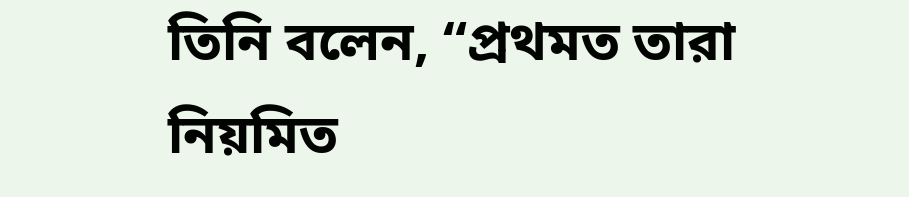তিনি বলেন, “প্রথমত তারা নিয়মিত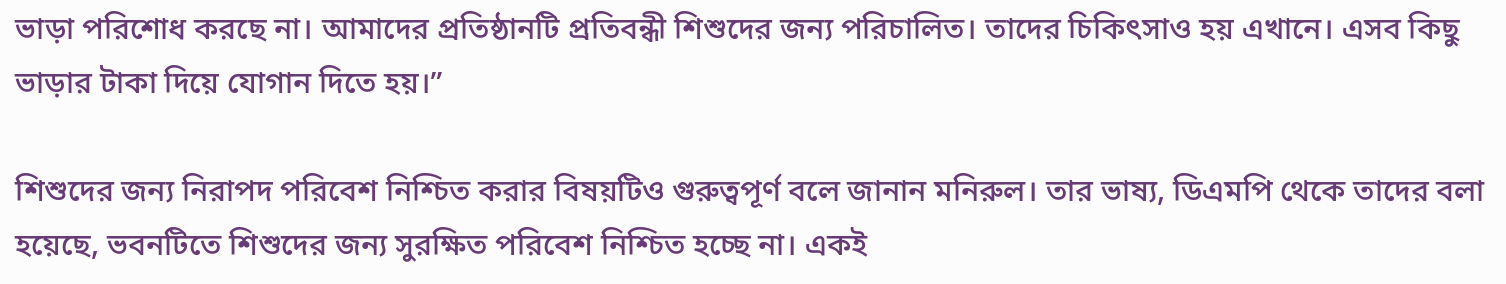ভাড়া পরিশোধ করছে না। আমাদের প্রতিষ্ঠানটি প্রতিবন্ধী শিশুদের জন্য পরিচালিত। তাদের চিকিৎসাও হয় এখানে। এসব কিছু ভাড়ার টাকা দিয়ে যোগান দিতে হয়।”

শিশুদের জন্য নিরাপদ পরিবেশ নিশ্চিত করার বিষয়টিও গুরুত্বপূর্ণ বলে জানান মনিরুল। তার ভাষ্য, ডিএমপি থেকে তাদের বলা হয়েছে, ভবনটিতে শিশুদের জন্য সুরক্ষিত পরিবেশ নিশ্চিত হচ্ছে না। একই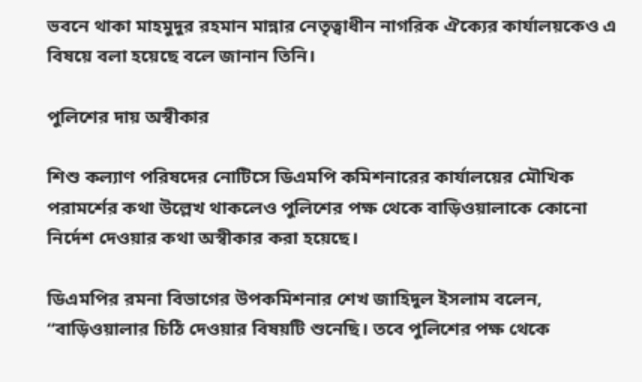ভবনে থাকা মাহমুদুর রহমান মান্নার নেতৃত্বাধীন নাগরিক ঐক্যের কার্যালয়কেও এ বিষয়ে বলা হয়েছে বলে জানান তিনি।

পুলিশের দায় অস্বীকার

শিশু কল্যাণ পরিষদের নোটিসে ডিএমপি কমিশনারের কার্যালয়ের মৌখিক পরামর্শের কথা উল্লেখ থাকলেও পুলিশের পক্ষ থেকে বাড়িওয়ালাকে কোনো নির্দেশ দেওয়ার কথা অস্বীকার করা হয়েছে।

ডিএমপির রমনা বিভাগের উপকমিশনার শেখ জাহিদুল ইসলাম বলেন, “বাড়িওয়ালার চিঠি দেওয়ার বিষয়টি শুনেছি। তবে পুলিশের পক্ষ থেকে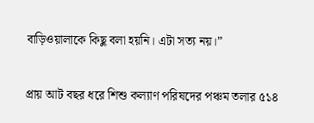বাড়িওয়ালাকে কিছু বলা হয়নি। এটা সত্য নয়।”

প্রায় আট বছর ধরে শিশু কল্যাণ পরিষদের পঞ্চম তলার ৫১৪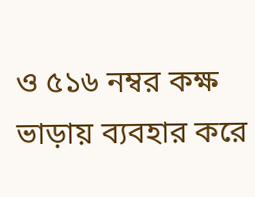ও ৫১৬ নম্বর কক্ষ ভাড়ায় ব্যবহার করে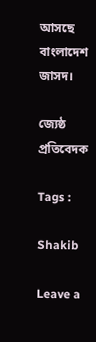আসছে বাংলাদেশ জাসদ।

জ্যেষ্ঠ প্রতিবেদক

Tags :

Shakib

Leave a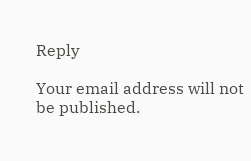Reply

Your email address will not be published.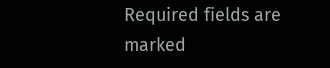Required fields are marked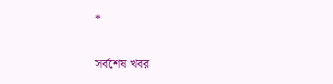*

সর্বশেষ খবর